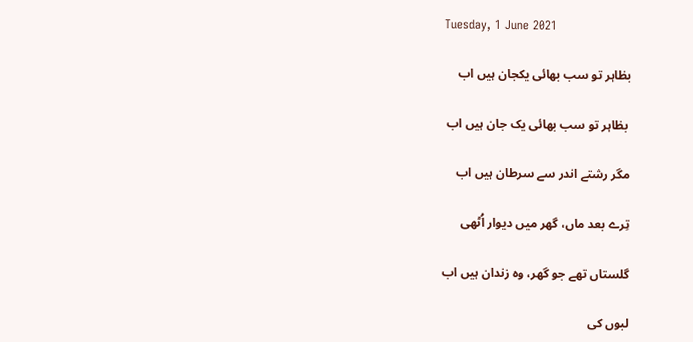Tuesday, 1 June 2021

بظاہر تو سب بھائی یکجان ہیں اب

 بظاہر تو سب بھائی یک جان ہیں اب

مگر رشتے اندر سے سرطان ہیں اب

تِرے بعد ماں، گھر میں دیوار اُٹھی

گلستاں تھے جو گھر، وہ زندان ہیں اب

لبوں کی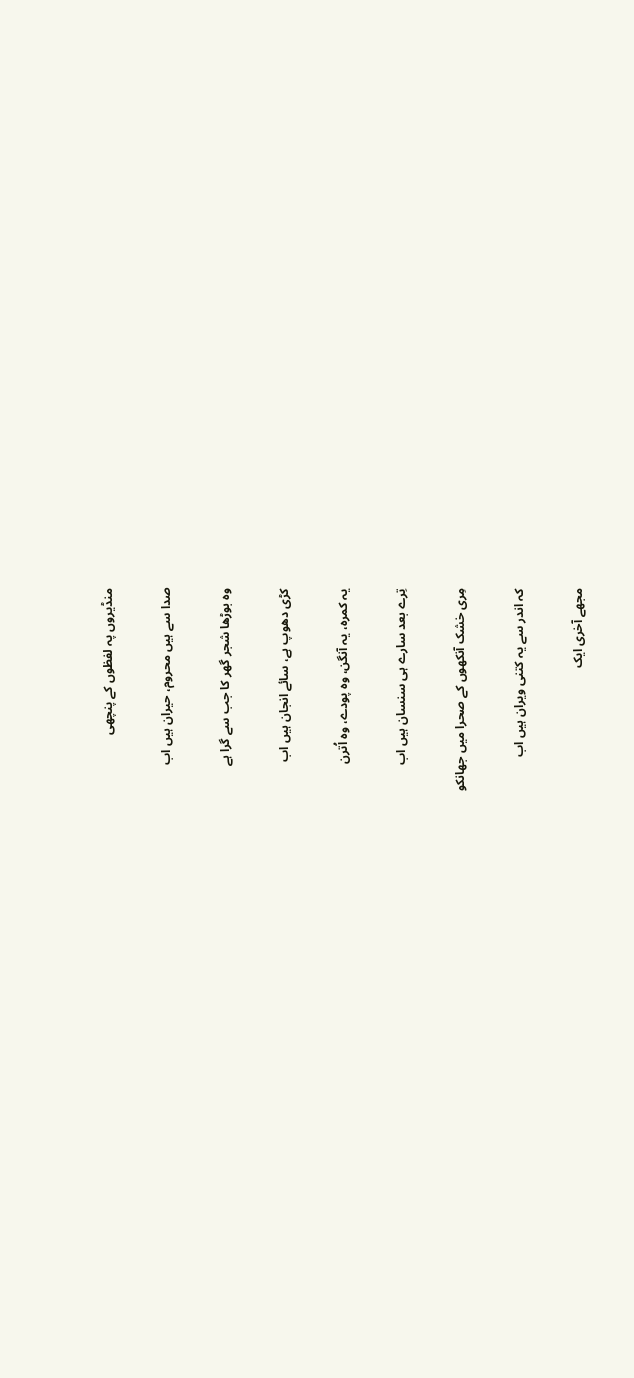منڈیروں پہ لفظوں کے پنچھی

صدا سے ہیں محروم، حیران ہیں اب

وہ بوڑھا شجر گھر کا جب سے گرا ہے

کڑی دھوپ ہے، سائے انجان ہیں اب

یہ کمرہ، یہ آنگن، وہ پودے، وہ اُترن

تِرے بعد سارے ہی سنسان ہیں اب

مِری خشک آنکھوں کے صحرا میں جھانکو

کہ اندر سے یہ کتنی ویران ہیں اب

مجھے آخری ایک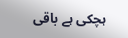ہچکی ہے باقی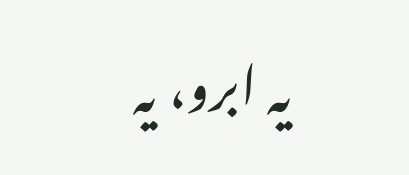یہ ابرو، یہ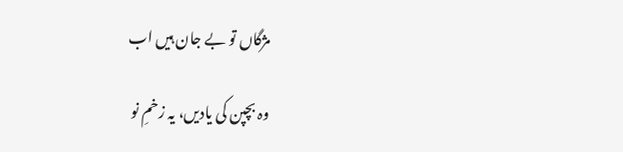مژگاں تو بے جان ہیں اب

وہ بچپن کی یادیں، یہ زخمِ نو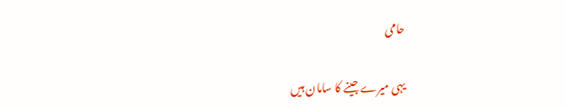حامی

یہی میرے جینے کا سامان ہیں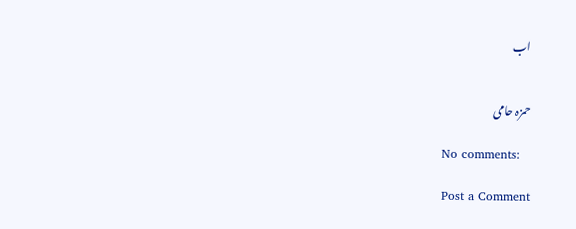اب


حمزہ حامی

No comments:

Post a Comment